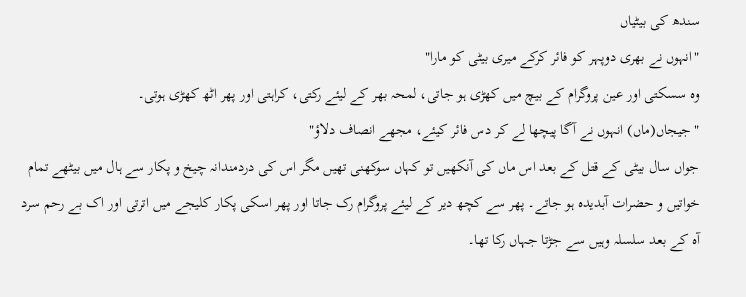سندھ کی بیٹیاں
"انہوں نے بھری دوپہر کو فائر کرکے میری بیٹی کو مارا"
وہ سسکتی اور عین پروگرام کے بیچ میں کھڑی ہو جاتی، لمحہ بھر کے لیئے رکتی، کراہتی اور پھر اٹھ کھڑی ہوتی۔
"جیجاں(ماں) انہوں نے آگا پیچھا لے کر دس فائر کیئے، مجھے انصاف دلاؤ"
جواں سال بیٹی کے قتل کے بعد اس ماں کی آنکھیں تو کہاں سوکھنی تھیں مگر اس کی دردمندانہ چیخ و پکار سے ہال میں بیٹھے تمام خواتیں و حضرات آبدیدہ ہو جاتے۔ پھر سے کچھ دیر کے لیئے پروگرام رک جاتا اور پھر اسکی پکار کلیجے میں اترتی اور اک بے رحم سرد آہ کے بعد سلسلہ وہیں سے جڑتا جہاں رکا تھا۔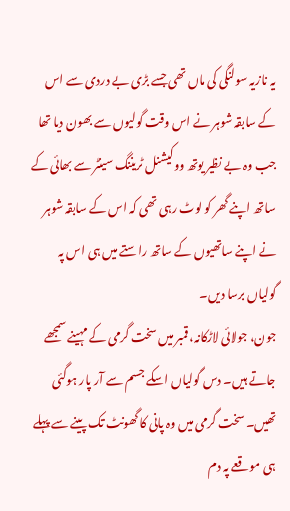یہ نازیہ سولنگی کی ماں تھی جسے بڑی بے دردی سے اس کے سابقہ شوہر نے اس وقت گولیوں سے بھون دیا تھا جب وہ بے نظیر یوتھ ووکیشنل ٹریننگ سینٹر سے بھائی کے ساتھ اپنے گھر کو لوٹ رہی تھی کہ اس کے سابقہ شوہر نے اپنے ساتھیوں کے ساتھ راستے میں ہی اس پہ گولیاں برسا دیں۔
جون، جولائی لاڑکانہ، قمبر میں سخت گرمی کے مہینے سمجھے جاتے ہیں۔ دس گولیاں اسکے جسم سے آر پار ہوگئی تھیں۔ سخت گرمی میں وہ پانی کا گھونٹ تک پینے سے پہلے ہی موقعے پہ دم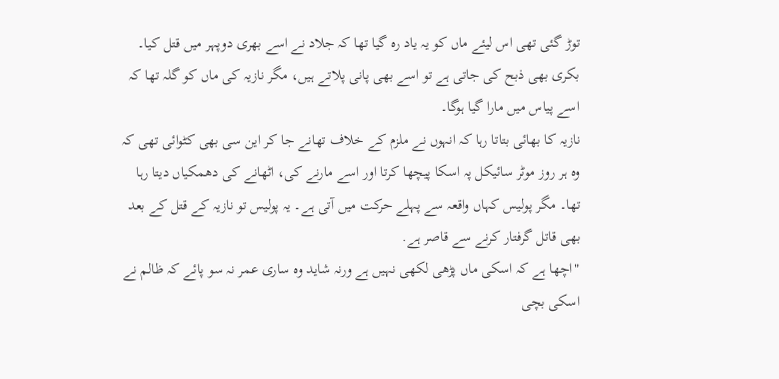توڑ گئی تھی اس لیئے ماں کو یہ یاد رہ گیا تھا کہ جلاد نے اسے بھری دوپہر میں قتل کیا۔ بکری بھی ذبح کی جاتی ہے تو اسے بھی پانی پلاتے ہیں، مگر نازیہ کی ماں کو گلہ تھا کہ اسے پیاس میں مارا گیا ہوگا۔
نازیہ کا بھائی بتاتا رہا کہ انہوں نے ملزم کے خلاف تھانے جا کر این سی بھی کٹوائی تھی کہ وہ ہر روز موٹر سائیکل پہ اسکا پیچھا کرتا اور اسے مارنے کی، اٹھانے کی دھمکیاں دیتا رہا تھا۔ مگر پولیس کہاں واقعہ سے پہلے حرکت میں آتی ہے۔ یہ پولیس تو نازیہ کے قتل کے بعد بھی قاتل گرفتار کرنے سے قاصر ہے.
"اچھا ہے کہ اسکی ماں پڑھی لکھی نہیں ہے ورنہ شاید وہ ساری عمر نہ سو پائے کہ ظالم نے اسکی بچی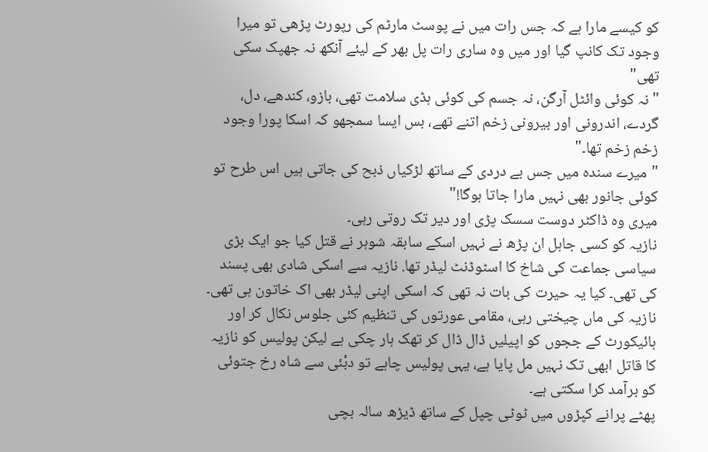کو کیسے مارا ہے کہ جس رات میں نے پوسٹ مارٹم کی رپورٹ پڑھی تو میرا وجود تک کانپ گیا اور میں وہ ساری رات پل بھر کے لیئے آنکھ نہ جھپک سکی تھی"
"نہ کوئی وائٹل آرگن، نہ جسم کی کوئی ہڈی سلامت تھی، بازو، کندھے، دل، گردے، اندرونی اور بیرونی زخم اتنے تھے، بس ایسا سمجھو کہ اسکا پورا وجود زخم زخم تھا۔"
"میرے سندہ میں جس بے دردی کے ساتھ لڑکیاں ذبح کی جاتی ہیں اس طرح تو کوئی جانور بھی نہیں مارا جاتا ہوگا!"
میری وہ ڈاکٹر دوست سسک پڑی اور دیر تک روتی رہی۔
نازیہ کو کسی جاہل ان پڑھ نے نہیں اسکے سابقہ شوہر نے قتل کیا جو ایک بڑی سیاسی جماعت کی شاخ کا اسٹوڈنٹ لیڈر تھا. نازیہ سے اسکی شادی بھی پسند کی تھی۔ کیا یہ حیرت کی بات نہ تھی کہ اسکی اپنی لیڈر بھی اک خاتون ہی تھی۔
نازیہ کی ماں چیختی رہی، مقامی عورتوں کی تنظیم کئی جلوس نکال کر اور ہائیکورٹ کے ججوں کو اپیلیں ڈال ڈال کر تھک ہار چکی ہے لیکن پولیس کو نازیہ کا قاتل ابھی تک نہیں مل پایا ہے، یہی پولیس چاہے تو دبْئی سے شاہ رخ جتوئی کو برآمد کرا سکتی ہے۔
پھٹے پرانے کپڑوں میں ٹوٹی چپل کے ساتھ ڈیڑھ سالہ بچی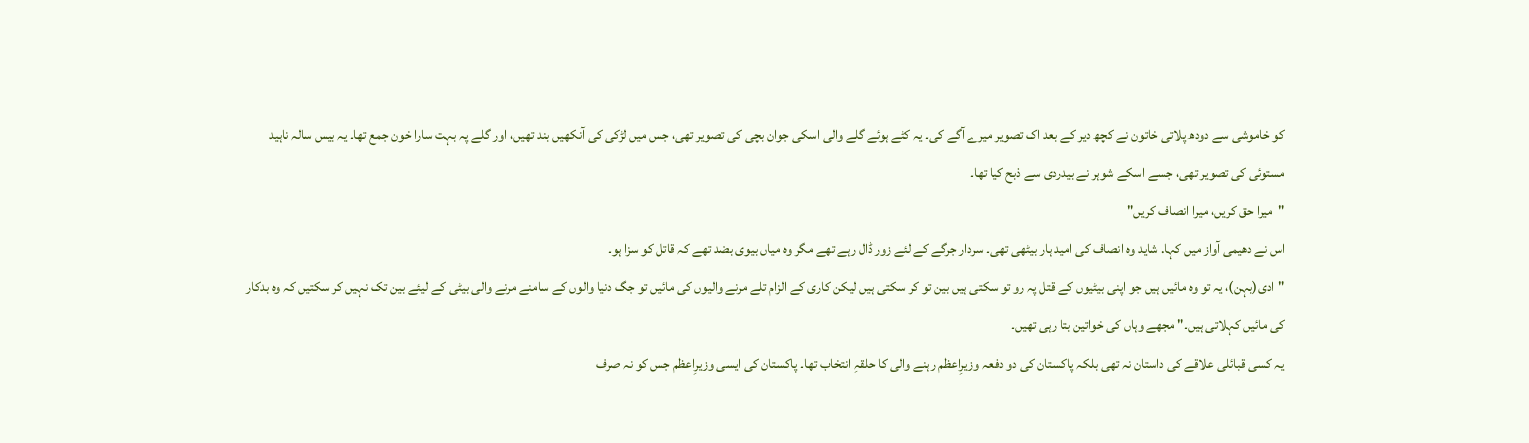کو خاموشی سے دودھ پلاتی خاتون نے کچھ دیر کے بعد اک تصویر میرے آگے کی۔ یہ کٹے ہوئے گلے والی اسکی جوان بچی کی تصویر تھی، جس میں لڑکی کی آنکھیں بند تھیں، اور گلے پہ بہت سارا خون جمع تھا۔ یہ بیس سالہ ناہید مستوئی کی تصویر تھی، جسے اسکے شوہر نے بیدردی سے ذبح کیا تھا۔
"میرا حق کریں، میرا انصاف کریں"
اس نے دھیمی آواز میں کہا. شاید وہ انصاف کی امید ہار بیٹھی تھی۔ سردار جرگے کے لئے زور ڈال رہے تھے مگر وہ میاں بیوی بضد تھے کہ قاتل کو سزا ہو۔
"ادی(بہن)، یہ تو وہ مائیں ہیں جو اپنی بیٹیوں کے قتل پہ رو تو سکتی ہیں بین تو کر سکتی ہیں لیکن کاری کے الزام تلے مرنے والیوں کی مائیں تو جگ دنیا والوں کے سامنے مرنے والی بیٹی کے لیئے بین تک نہیں کر سکتیں کہ وہ بدکار کی مائیں کہلاتی ہیں۔" مجھے وہاں کی خواتین بتا رہی تھیں۔
یہ کسی قبائلی علاقے کی داستان نہ تھی بلکہ پاکستان کی دو دفعہ وزیرِاعظم رہنے والی کا حلقہِ انتخاب تھا۔ پاکستان کی ایسی وزیرِاعظم جس کو نہ صرف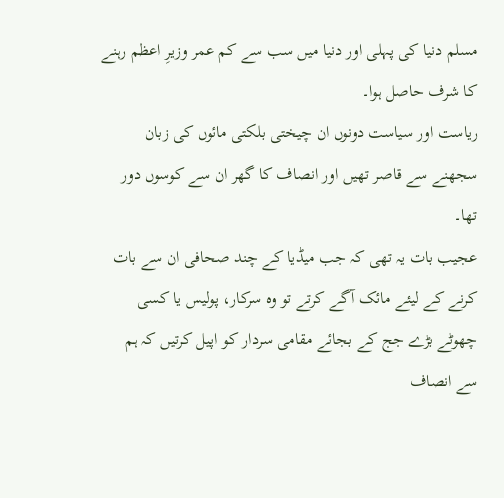مسلم دنیا کی پہلی اور دنیا میں سب سے کم عمر وزیرِ اعظم رہنے کا شرف حاصل ہوا۔
ریاست اور سیاست دونوں ان چیختی بلکتی مائوں کی زبان سجھنے سے قاصر تھیں اور انصاف کا گھر ان سے کوسوں دور تھا۔
عجیب بات یہ تھی کہ جب میڈیا کے چند صحافی ان سے بات کرنے کے لیئے مائک آگے کرتے تو وہ سرکار، پولیس یا کسی چھوٹے بڑے جج کے بجائے مقامی سردار کو اپیل کرتیں کہ ہم سے انصاف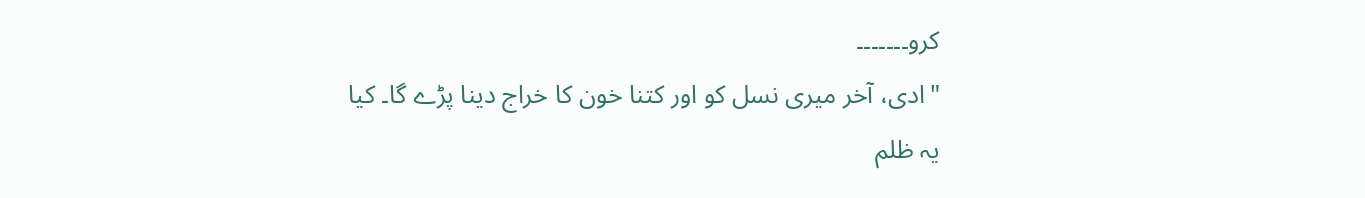کرو۔۔۔۔۔۔۔
"ادی، آخر میری نسل کو اور کتنا خون کا خراج دینا پڑے گا۔ کیا یہ ظلم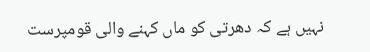نہیں ہے کہ دھرتی کو ماں کہنے والی قومپرست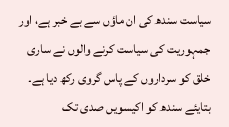سیاست سندھ کی ان ماؤں سے بے خبر ہے، اور جمہوریت کی سیاست کرنے والوں نے ساری خلق کو سرداروں کے پاس گروی رکھ دیا ہے۔ بتایئے سندھ کو اکیسویں صدی تک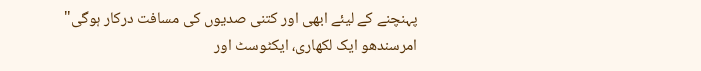پہنچنے کے لیئے ابھی اور کتنی صدیوں کی مسافت درکار ہوگی"
امرسندھو ایک لکھاری، ایکٹوسٹ اور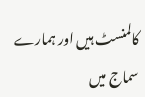کالمنسٹ ہیں اور ہمارے سماج میں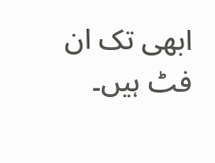ابھی تک ان فٹ ہیں۔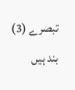تبصرے (3) بند ہیں